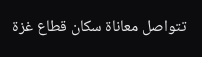تتواصل معاناة سكان قطاع غزة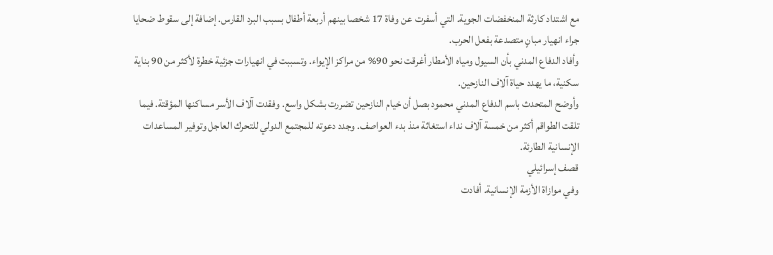مع اشتداد كارثة المنخفضات الجوية. التي أسفرت عن وفاة 17 شخصا بينهم أربعة أطفال بسبب البرد القارس. إضافة إلى سقوط ضحايا جراء انهيار مبانٍ متصدعة بفعل الحرب.
وأفاد الدفاع المدني بأن السيول ومياه الأمطار أغرقت نحو 90% من مراكز الإيواء. وتسببت في انهيارات جزئية خطرة لأكثر من 90 بناية سكنية، ما يهدد حياة آلاف النازحين.
وأوضح المتحدث باسم الدفاع المدني محمود بصل أن خيام النازحين تضررت بشكل واسع. وفقدت آلاف الأسر مساكنها المؤقتة. فيما تلقت الطواقم أكثر من خمسة آلاف نداء استغاثة منذ بدء العواصف. وجدد دعوته للمجتمع الدولي للتحرك العاجل وتوفير المساعدات الإنسانية الطارئة.
قصف إسرائيلي
وفي موازاة الأزمة الإنسانية. أفادت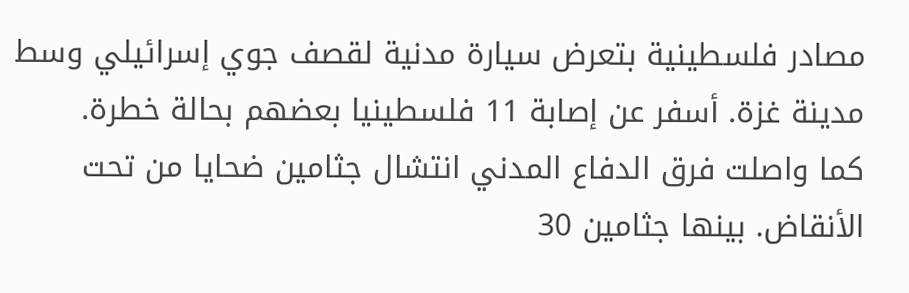مصادر فلسطينية بتعرض سيارة مدنية لقصف جوي إسرائيلي وسط مدينة غزة. أسفر عن إصابة 11 فلسطينيا بعضهم بحالة خطرة.
كما واصلت فرق الدفاع المدني انتشال جثامين ضحايا من تحت الأنقاض. بينها جثامين 30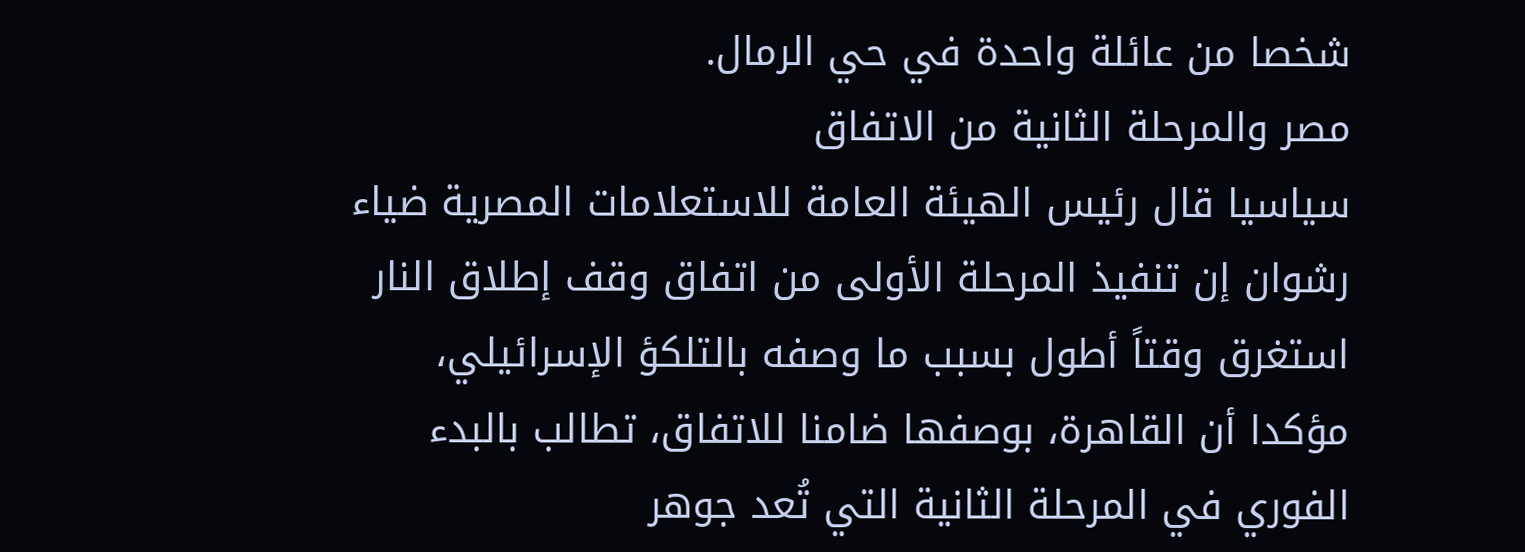شخصا من عائلة واحدة في حي الرمال.
مصر والمرحلة الثانية من الاتفاق
سياسيا قال رئيس الهيئة العامة للاستعلامات المصرية ضياء رشوان إن تنفيذ المرحلة الأولى من اتفاق وقف إطلاق النار استغرق وقتاً أطول بسبب ما وصفه بالتلكؤ الإسرائيلي، مؤكدا أن القاهرة، بوصفها ضامنا للاتفاق، تطالب بالبدء الفوري في المرحلة الثانية التي تُعد جوهر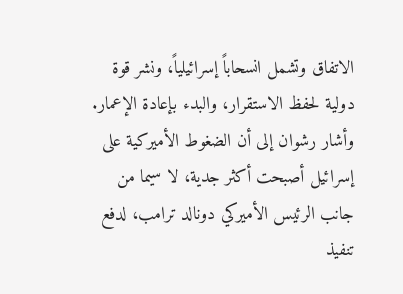الاتفاق وتشمل انسحاباً إسرائيلياً، ونشر قوة دولية لحفظ الاستقرار، والبدء بإعادة الإعمار.
وأشار رشوان إلى أن الضغوط الأميركية على إسرائيل أصبحت أكثر جدية، لا سيما من جانب الرئيس الأميركي دونالد ترامب، لدفع تنفيذ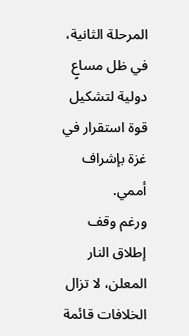المرحلة الثانية، في ظل مساعٍ دولية لتشكيل قوة استقرار في غزة بإشراف أممي.
ورغم وقف إطلاق النار المعلن، لا تزال الخلافات قائمة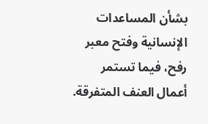بشأن المساعدات الإنسانية وفتح معبر رفح، فيما تستمر أعمال العنف المتفرقة.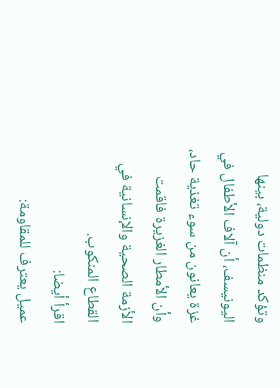وتؤكد منظمات دولية، بينها اليونيسف، أن آلاف الأطفال في غزة يعانون من سوء تغذية حاد، وأن الأمطار الغزيرة فاقمت الأزمة الصحية والإنسانية في القطاع المنكوب.
اقرأ أيضا:
عميل يعترف للمقاومة: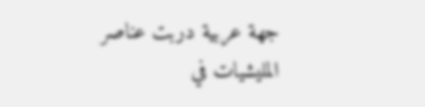جهة عربية دربت عناصر المليشيات في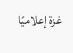غزة إعلاميًا